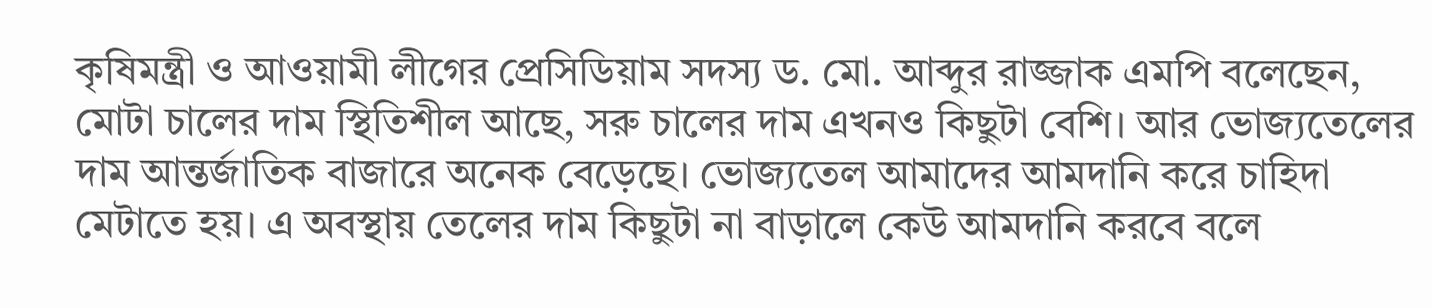কৃষিমন্ত্রী ও আওয়ামী লীগের প্রেসিডিয়াম সদস্য ড. মো. আব্দুর রাজ্জাক এমপি বলেছেন, মোটা চালের দাম স্থিতিশীল আছে, সরু চালের দাম এখনও কিছুটা বেশি। আর ভোজ্যতেলের দাম আন্তর্জাতিক বাজারে অনেক বেড়েছে। ভোজ্যতেল আমাদের আমদানি করে চাহিদা মেটাতে হয়। এ অবস্থায় তেলের দাম কিছুটা না বাড়ালে কেউ আমদানি করবে বলে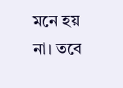মনে হয় না। তবে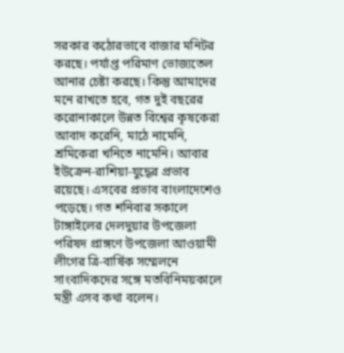সরকার কঠোরভাবে বাজার মনিটর করছে। পর্যাপ্ত পরিমাণ ভোজ্যতেল আনার চেষ্টা করছে। কিন্তু আমাদের মনে রাখতে হবে, গত দুই বছরের করোনাকালে উন্নত বিশ্বের কৃষকেরা আবাদ করেনি, মাঠে নামেনি, শ্রমিকেরা খনিতে নামেনি। আবার ইউক্রেন-রাশিয়া-যুদ্ধের প্রভাব রয়েছে। এসবের প্রভাব বাংলাদেশেও পড়েছে। গত শনিবার সকালে টাঙ্গাইলের দেলদুয়ার উপজেলা পরিষদ প্রাঙ্গণে উপজেলা আওয়ামী লীগের ত্রি-বার্ষিক সম্মেলনে সাংবাদিকদের সঙ্গে মতবিনিময়কালে মন্ত্রী এসব কথা বলেন।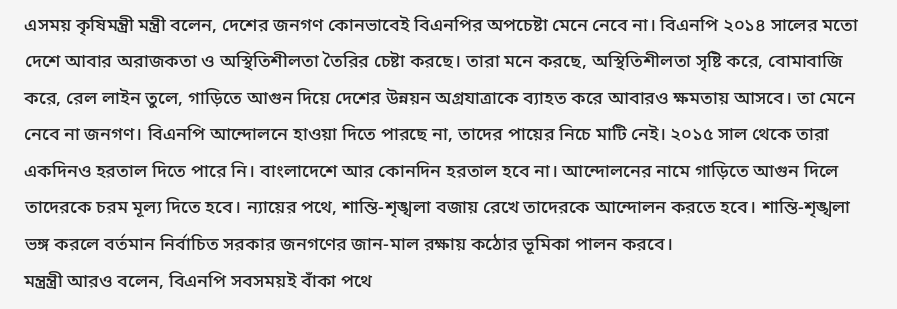এসময় কৃষিমন্ত্রী মন্ত্রী বলেন, দেশের জনগণ কোনভাবেই বিএনপির অপচেষ্টা মেনে নেবে না। বিএনপি ২০১৪ সালের মতো দেশে আবার অরাজকতা ও অস্থিতিশীলতা তৈরির চেষ্টা করছে। তারা মনে করছে, অস্থিতিশীলতা সৃষ্টি করে, বোমাবাজি করে, রেল লাইন তুলে, গাড়িতে আগুন দিয়ে দেশের উন্নয়ন অগ্রযাত্রাকে ব্যাহত করে আবারও ক্ষমতায় আসবে। তা মেনে নেবে না জনগণ। বিএনপি আন্দোলনে হাওয়া দিতে পারছে না, তাদের পায়ের নিচে মাটি নেই। ২০১৫ সাল থেকে তারা একদিনও হরতাল দিতে পারে নি। বাংলাদেশে আর কোনদিন হরতাল হবে না। আন্দোলনের নামে গাড়িতে আগুন দিলে তাদেরকে চরম মূল্য দিতে হবে। ন্যায়ের পথে, শান্তি-শৃঙ্খলা বজায় রেখে তাদেরকে আন্দোলন করতে হবে। শান্তি-শৃঙ্খলা ভঙ্গ করলে বর্তমান নির্বাচিত সরকার জনগণের জান-মাল রক্ষায় কঠোর ভূমিকা পালন করবে।
মন্ত্রন্ত্রী আরও বলেন, বিএনপি সবসময়ই বাঁকা পথে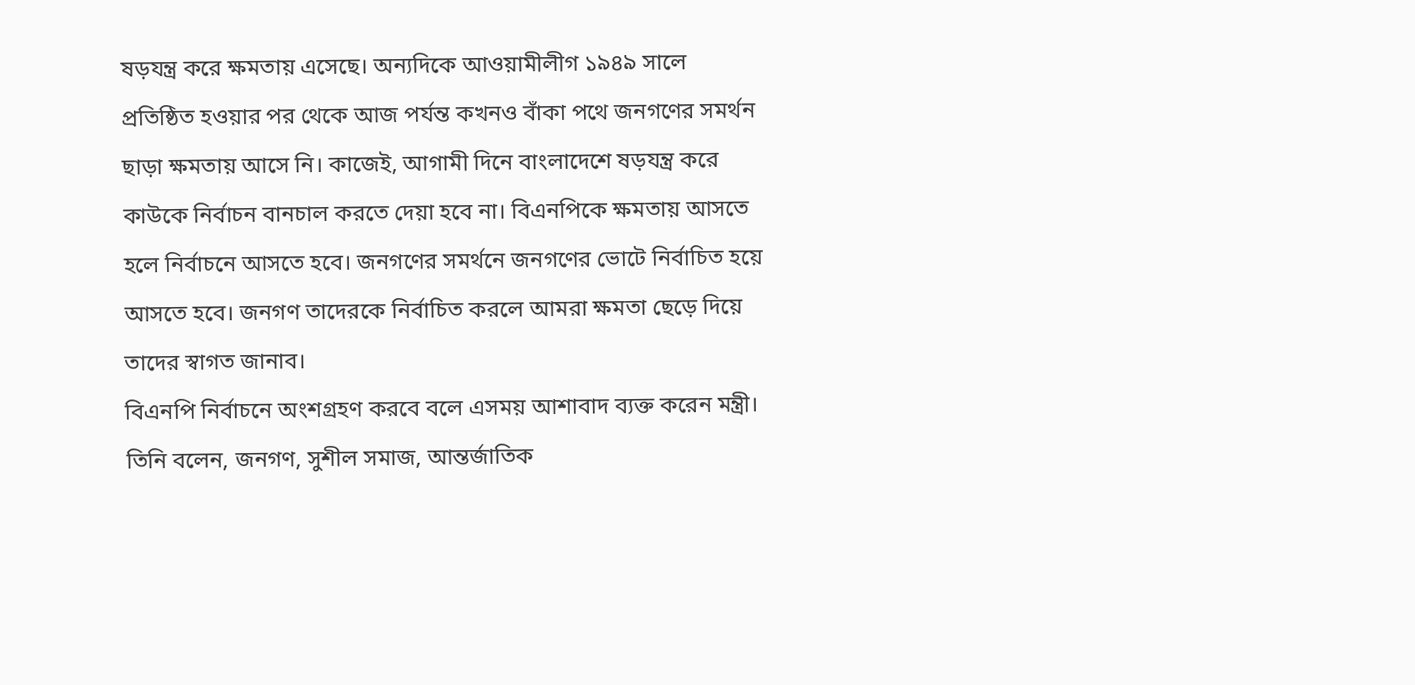ষড়যন্ত্র করে ক্ষমতায় এসেছে। অন্যদিকে আওয়ামীলীগ ১৯৪৯ সালে প্রতিষ্ঠিত হওয়ার পর থেকে আজ পর্যন্ত কখনও বাঁকা পথে জনগণের সমর্থন ছাড়া ক্ষমতায় আসে নি। কাজেই, আগামী দিনে বাংলাদেশে ষড়যন্ত্র করে কাউকে নির্বাচন বানচাল করতে দেয়া হবে না। বিএনপিকে ক্ষমতায় আসতে হলে নির্বাচনে আসতে হবে। জনগণের সমর্থনে জনগণের ভোটে নির্বাচিত হয়ে আসতে হবে। জনগণ তাদেরকে নির্বাচিত করলে আমরা ক্ষমতা ছেড়ে দিয়ে তাদের স্বাগত জানাব।
বিএনপি নির্বাচনে অংশগ্রহণ করবে বলে এসময় আশাবাদ ব্যক্ত করেন মন্ত্রী। তিনি বলেন, জনগণ, সুশীল সমাজ, আন্তর্জাতিক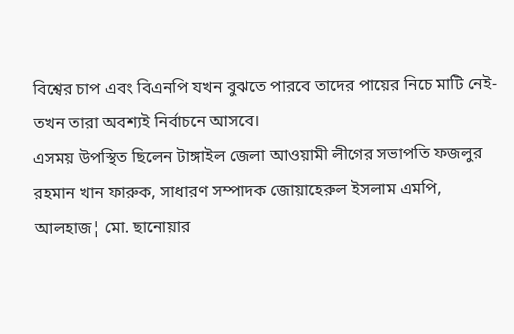বিশ্বের চাপ এবং বিএনপি যখন বুঝতে পারবে তাদের পায়ের নিচে মাটি নেই- তখন তারা অবশ্যই নির্বাচনে আসবে।
এসময় উপস্থিত ছিলেন টাঙ্গাইল জেলা আওয়ামী লীগের সভাপতি ফজলুর রহমান খান ফারুক, সাধারণ সম্পাদক জোয়াহেরুল ইসলাম এমপি, আলহাজ¦ মো. ছানোয়ার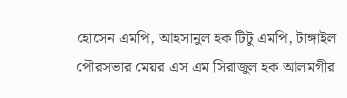হোসেন এমপি, আহসানুল হক টিটু এমপি, টাঙ্গাইল পৌরসভার মেয়র এস এম সিরাজুল হক আলমগীর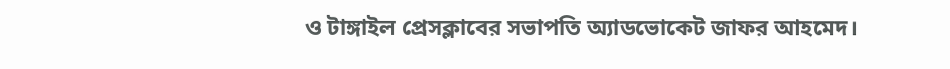ও টাঙ্গাইল প্রেসক্লাবের সভাপতি অ্যাডভোকেট জাফর আহমেদ।